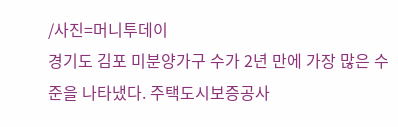/사진=머니투데이
경기도 김포 미분양가구 수가 2년 만에 가장 많은 수준을 나타냈다. 주택도시보증공사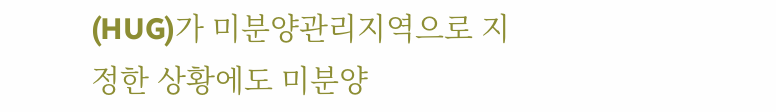(HUG)가 미분양관리지역으로 지정한 상황에도 미분양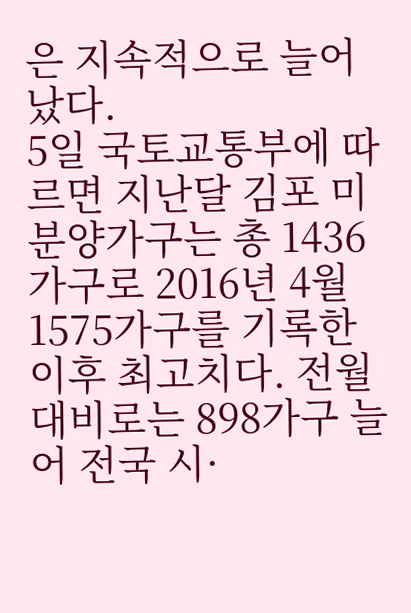은 지속적으로 늘어났다.
5일 국토교통부에 따르면 지난달 김포 미분양가구는 총 1436가구로 2016년 4월 1575가구를 기록한 이후 최고치다. 전월대비로는 898가구 늘어 전국 시·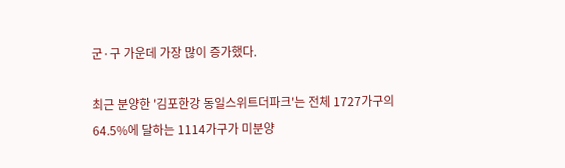군·구 가운데 가장 많이 증가했다.

최근 분양한 '김포한강 동일스위트더파크'는 전체 1727가구의 64.5%에 달하는 1114가구가 미분양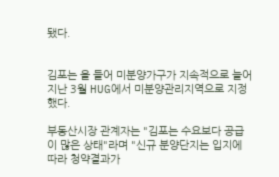됐다.


김포는 올 들어 미분양가구가 지속적으로 늘어 지난 3월 HUG에서 미분양관리지역으로 지정했다.

부동산시장 관계자는 "김포는 수요보다 공급이 많은 상태"라며 "신규 분양단지는 입지에 따라 청약결과가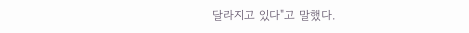달라지고 있다"고 말했다.